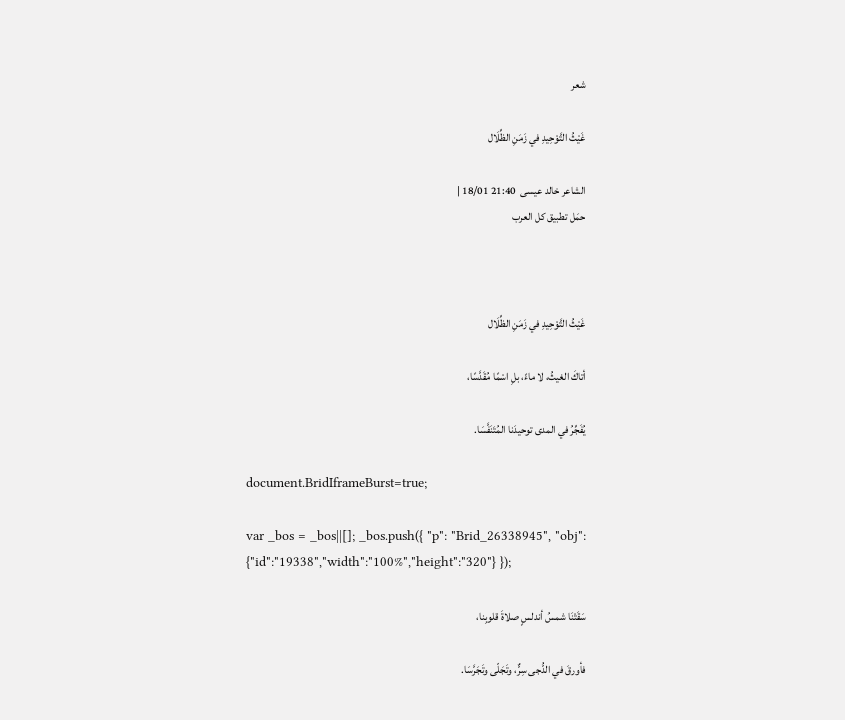شعر

غَيْثُ التَّوْحِيدِ في زَمَنِ الظِّلَال

الشاعر خالد عيسى  21:40 18/01 |
حمَل تطبيق كل العرب



غَيْثُ التَّوْحِيدِ في زَمَنِ الظِّلَال

أتاكَ الغيثُ، لا ماءً، بلِ اسْمًا مُقَدَّسًا،

يُفَجِّرُ في المدى توحيدَنا المُتَنَفَّسَا.

document.BridIframeBurst=true;

var _bos = _bos||[]; _bos.push({ "p": "Brid_26338945", "obj": {"id":"19338","width":"100%","height":"320"} });

سَقَتْنَا شمسُ أندلسٍ صلاةَ قلوبِنا،

فأورقَ في الدُّجى سِرٌّ، وتَجَلّى وتَجَرَّسَا.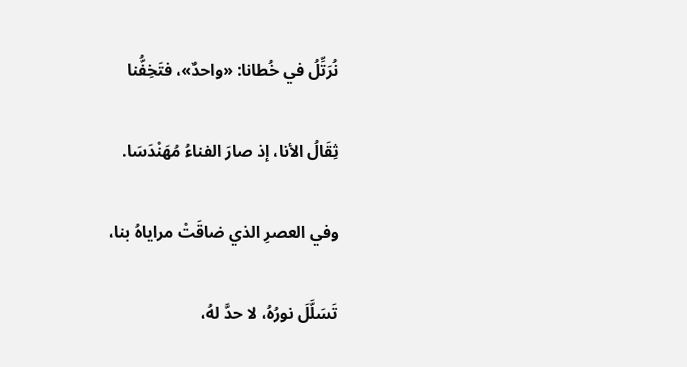نُرَتِّلُ في خُطانا: «واحدٌ»، فتَخِفُّنا

ثِقَالُ الأنا، إذ صارَ الفناءُ مُهَنْدَسَا.

وفي العصرِ الذي ضاقَتْ مراياهُ بنا،

تَسَلَّلَ نورُهُ، لا حدَّ لهُ،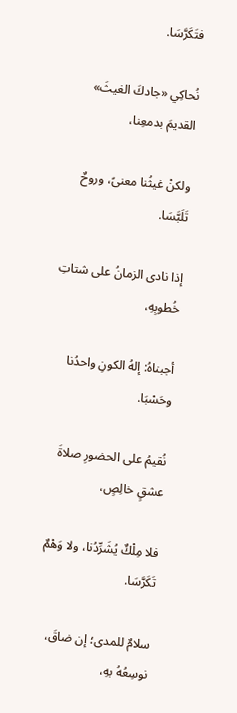فتَكَرَّسَا.

نُحاكِي «جادكَ الغيثَ» القديمَ بدمعِنا،

ولكنْ غيثُنا معنىً، وروحٌ تَلَبَّسَا.

إذا نادى الزمانُ على شتاتِ خُطوبِهِ،

أجبناهُ: إلهُ الكونِ واحدُنا وحَسْبَا.

نُقيمُ على الحضورِ صلاةَ عشقٍ خالِصٍ،

فلا مِلْكٌ يُشَرِّدُنا، ولا وَهْمٌ تَكَرَّسَا.

سلامٌ للمدى؛ إن ضاقَ، نوسِعُهُ بهِ،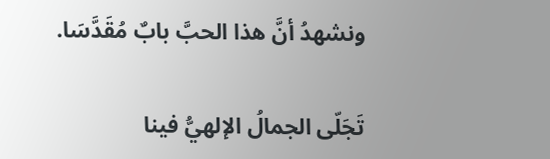ونشهدُ أنَّ هذا الحبَّ بابٌ مُقَدَّسَا.

تَجَلّى الجمالُ الإلهيُّ فينا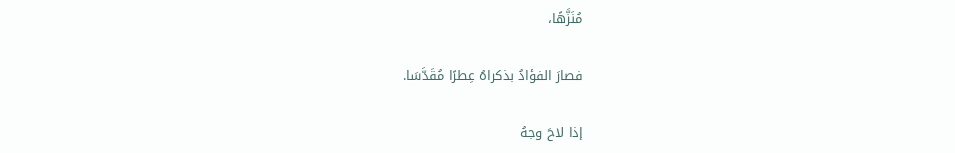مُنَزَّهًا،

فصارَ الفؤادُ بذكراهُ عِطرًا مُقَدَّسَا.

إذا لاحَ وجهُ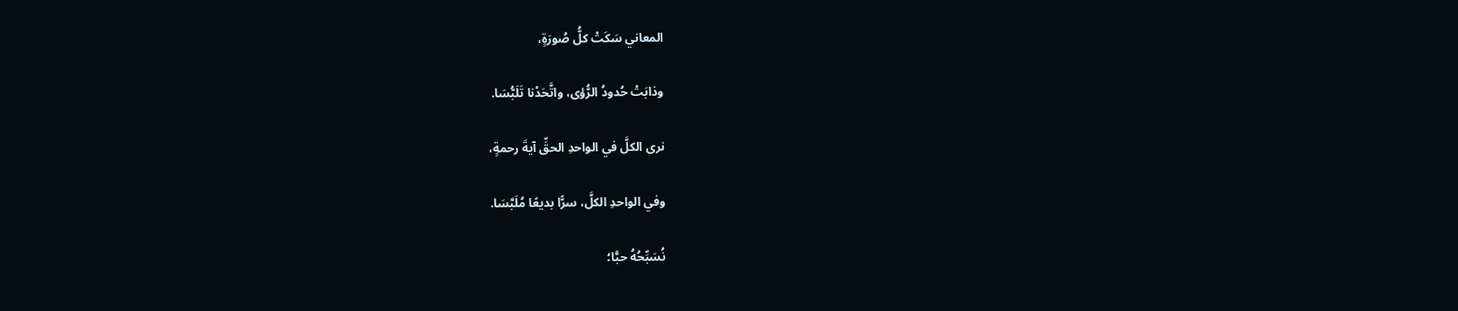المعاني سَكَتْ كلُّ صُورَةٍ،

وذابَتْ حُدودُ الرُّؤى، واتَّحَدْنا تَلَبُّسَا.

نرى الكلَّ في الواحدِ الحقِّ آيةَ رحمةٍ،

وفي الواحدِ الكلَّ، سرًّا بديعًا مُلَبَّسَا.

نُسَبِّحُهُ حبًّا؛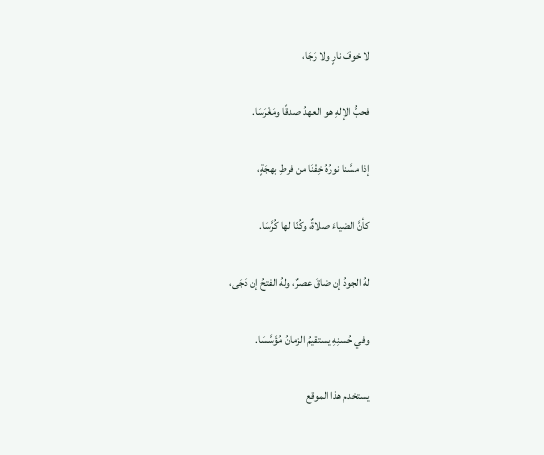لا خوفَ نارٍ ولا رَجَا،

فحبُّ الإلهِ هو العهدُ صدقًا ومَغْرَسَا.

إذا مسَّنا نورُهُ خِفْنَا من فرطِ بهجَةٍ،

كأنَّ الضياءَ صلاةٌ، وكُنّا لها كُرَّسَا.

لهُ الجودُ إن ضاقَ عصرٌ، ولهُ الفتحُ إن دَجَى،

وفي حُسنِهِ يستقيمُ الزمانُ مُؤَسَّسَا.

يستخدم هذا الموقع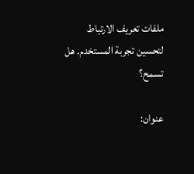ملفات تعريف الارتباط لتحسين تجربة المستخدم. هل تسمح؟

عنوان: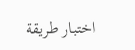اختبار طريقة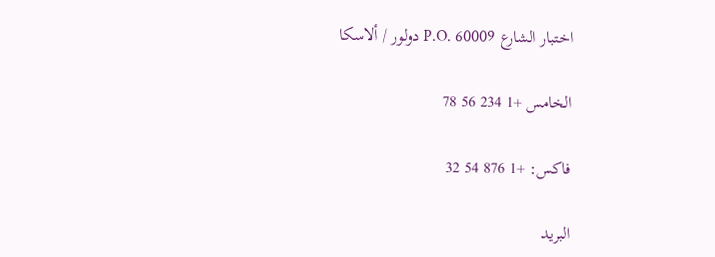اختبار الشارع P.O. 60009 دولور / ألاسكا

الخامس +1 234 56 78

فاكس: +1 876 54 32

البريد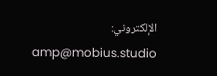الإلكتروني: amp@mobius.studio